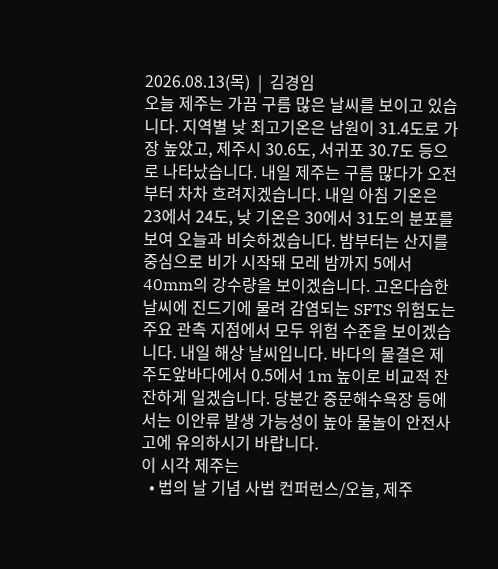2026.08.13(목)  |  김경임
오늘 제주는 가끔 구름 많은 날씨를 보이고 있습니다. 지역별 낮 최고기온은 남원이 31.4도로 가장 높았고, 제주시 30.6도, 서귀포 30.7도 등으로 나타났습니다. 내일 제주는 구름 많다가 오전부터 차차 흐려지겠습니다. 내일 아침 기온은 23에서 24도, 낮 기온은 30에서 31도의 분포를 보여 오늘과 비슷하겠습니다. 밤부터는 산지를 중심으로 비가 시작돼 모레 밤까지 5에서 40mm의 강수량을 보이겠습니다. 고온다습한 날씨에 진드기에 물려 감염되는 SFTS 위험도는 주요 관측 지점에서 모두 위험 수준을 보이겠습니다. 내일 해상 날씨입니다. 바다의 물결은 제주도앞바다에서 0.5에서 1m 높이로 비교적 잔잔하게 일겠습니다. 당분간 중문해수욕장 등에서는 이안류 발생 가능성이 높아 물놀이 안전사고에 유의하시기 바랍니다.
이 시각 제주는
  • 법의 날 기념 사법 컨퍼런스/오늘, 제주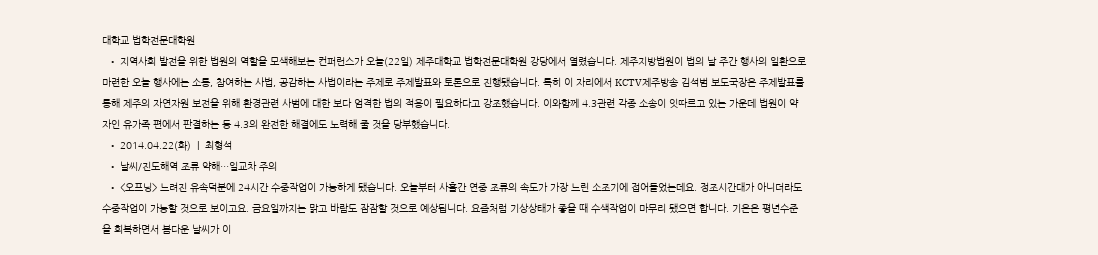대학교 법학전문대학원
  • 지역사회 발전을 위한 법원의 역할을 모색해보는 컨퍼런스가 오늘(22일) 제주대학교 법학전문대학원 강당에서 열렸습니다. 제주지방법원이 법의 날 주간 행사의 일환으로 마련한 오늘 행사에는 소통, 참여하는 사법, 공감하는 사법이라는 주제로 주제발표와 토론으로 진행됐습니다. 특히 이 자리에서 KCTV제주방송 김석범 보도국장은 주제발표를 통해 제주의 자연자원 보전을 위해 환경관련 사범에 대한 보다 엄격한 법의 적용이 필요하다고 강조했습니다. 이와함께 4.3관련 각종 소송이 잇따르고 있는 가운데 법원이 약자인 유가족 편에서 판결하는 등 4.3의 완전한 해결에도 노력해 줄 것을 당부했습니다.
  • 2014.04.22(화)  |  최형석
  • 날씨/진도해역 조류 약해…일교차 주의
  • <오프닝> 느려진 유속덕분에 24시간 수중작업이 가능하게 됐습니다. 오늘부터 사흘간 연중 조류의 속도가 가장 느린 소조기에 접어들었는데요. 정조시간대가 아니더라도 수중작업이 가능할 것으로 보이고요. 금요일까지는 맑고 바람도 잠잠할 것으로 예상됩니다. 요즘처럼 기상상태가 좋을 때 수색작업이 마무리 됐으면 합니다. 기온은 평년수준을 회복하면서 봄다운 날씨가 이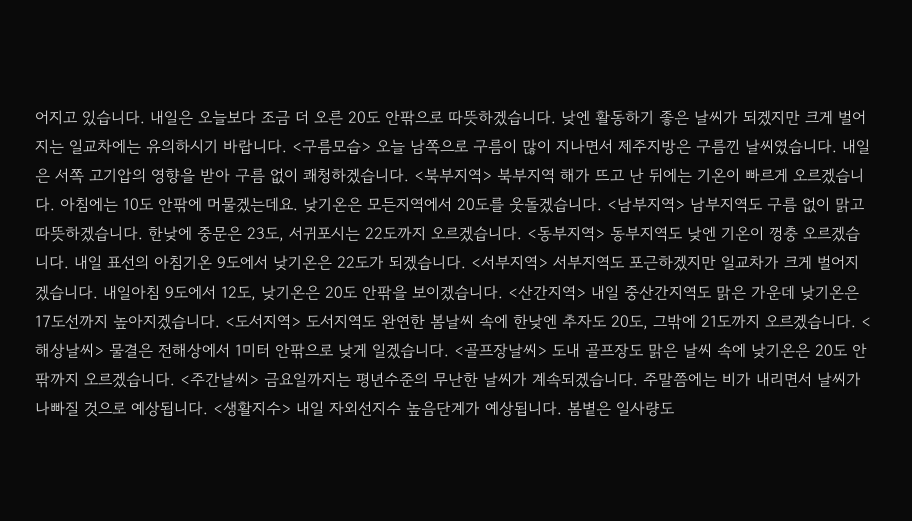어지고 있습니다. 내일은 오늘보다 조금 더 오른 20도 안팎으로 따뜻하겠습니다. 낮엔 활동하기 좋은 날씨가 되겠지만 크게 벌어지는 일교차에는 유의하시기 바랍니다. <구름모습> 오늘 남쪽으로 구름이 많이 지나면서 제주지방은 구름낀 날씨였습니다. 내일은 서쪽 고기압의 영향을 받아 구름 없이 쾌청하겠습니다. <북부지역> 북부지역 해가 뜨고 난 뒤에는 기온이 빠르게 오르겠습니다. 아침에는 10도 안팎에 머물겠는데요. 낮기온은 모든지역에서 20도를 웃돌겠습니다. <남부지역> 남부지역도 구름 없이 맑고 따뜻하겠습니다. 한낮에 중문은 23도, 서귀포시는 22도까지 오르겠습니다. <동부지역> 동부지역도 낮엔 기온이 껑충 오르겠습니다. 내일 표선의 아침기온 9도에서 낮기온은 22도가 되겠습니다. <서부지역> 서부지역도 포근하겠지만 일교차가 크게 벌어지겠습니다. 내일아침 9도에서 12도, 낮기온은 20도 안팎을 보이겠습니다. <산간지역> 내일 중산간지역도 맑은 가운데 낮기온은 17도선까지 높아지겠습니다. <도서지역> 도서지역도 완연한 봄날씨 속에 한낮엔 추자도 20도, 그밖에 21도까지 오르겠습니다. <해상날씨> 물결은 전해상에서 1미터 안팎으로 낮게 일겠습니다. <골프장날씨> 도내 골프장도 맑은 날씨 속에 낮기온은 20도 안팎까지 오르겠습니다. <주간날씨> 금요일까지는 평년수준의 무난한 날씨가 계속되겠습니다. 주말쯤에는 비가 내리면서 날씨가 나빠질 것으로 예상됩니다. <생활지수> 내일 자외선지수 높음단계가 예상됩니다. 봄볕은 일사량도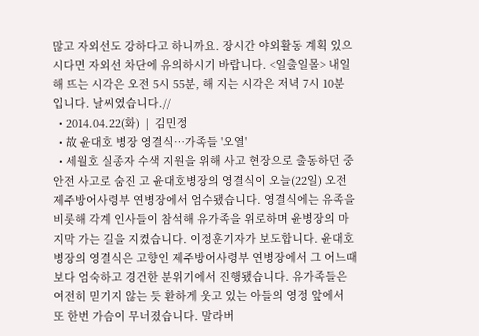많고 자외선도 강하다고 하니까요. 장시간 야외활동 계획 있으시다면 자외선 차단에 유의하시기 바랍니다. <일출일몰> 내일 해 뜨는 시각은 오전 5시 55분, 해 지는 시각은 저녁 7시 10분 입니다. 날씨였습니다.//
  • 2014.04.22(화)  |  김민정
  • 故 윤대호 병장 영결식…가족들 '오열'
  • 세월호 실종자 수색 지원을 위해 사고 현장으로 출동하던 중 안전 사고로 숨진 고 윤대호병장의 영결식이 오늘(22일) 오전 제주방어사령부 연병장에서 엄수됐습니다. 영결식에는 유족을 비롯해 각계 인사들이 참석해 유가족을 위로하며 윤병장의 마지막 가는 길을 지켰습니다. 이정훈기자가 보도합니다. 윤대호 병장의 영결식은 고향인 제주방어사령부 연병장에서 그 어느때보다 엄숙하고 경건한 분위기에서 진행됐습니다. 유가족들은 여전히 믿기지 않는 듯 환하게 웃고 있는 아들의 영정 앞에서 또 한번 가슴이 무너졌습니다. 말라버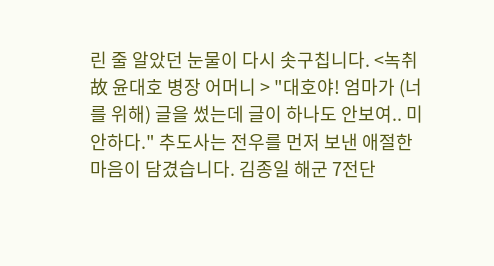린 줄 알았던 눈물이 다시 솟구칩니다. <녹취 故 윤대호 병장 어머니 > "대호야! 엄마가 (너를 위해) 글을 썼는데 글이 하나도 안보여.. 미안하다." 추도사는 전우를 먼저 보낸 애절한 마음이 담겼습니다. 김종일 해군 7전단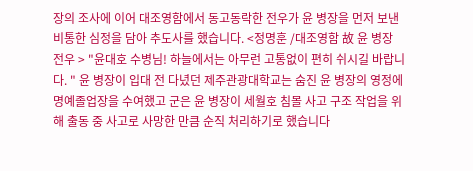장의 조사에 이어 대조영함에서 동고동락한 전우가 윤 병장을 먼저 보낸 비통한 심정을 담아 추도사를 했습니다. <정명훈 /대조영함 故 윤 병장 전우 > "윤대호 수병님! 하늘에서는 아무런 고통없이 편히 쉬시길 바랍니다. " 윤 병장이 입대 전 다녔던 제주관광대학교는 숨진 윤 병장의 영정에 명예졸업장을 수여했고 군은 윤 병장이 세월호 침몰 사고 구조 작업을 위해 출동 중 사고로 사망한 만큼 순직 처리하기로 했습니다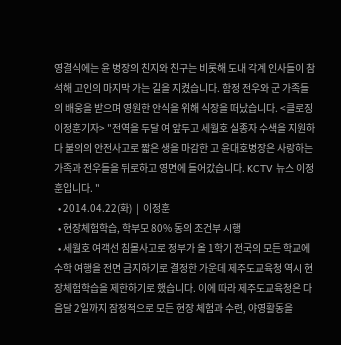영결식에는 윤 병장의 친지와 친구는 비롯해 도내 각계 인사들이 참석해 고인의 마지막 가는 길을 지켰습니다. 함정 전우와 군 가족들의 배웅을 받으며 영원한 안식을 위해 식장을 떠났습니다. <클로징 이정훈기자> "전역을 두달 여 앞두고 세월호 실종자 수색을 지원하다 불의의 안전사고로 짧은 생을 마감한 고 윤대호병장은 사랑하는 가족과 전우들을 뒤로하고 영면에 들어갔습니다. KCTV 뉴스 이정훈입니다. "
  • 2014.04.22(화)  |  이정훈
  • 현장체험학습, 학부모 80% 동의 조건부 시행
  • 세월호 여객선 침몰사고로 정부가 올 1학기 전국의 모든 학교에 수학 여행을 전면 금지하기로 결정한 가운데 제주도교육청 역시 현장체험학습을 제한하기로 했습니다. 이에 따라 제주도교육청은 다음달 2일까지 잠정적으로 모든 현장 체험과 수련, 야영활동을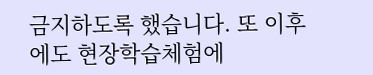금지하도록 했습니다. 또 이후에도 현장학습체험에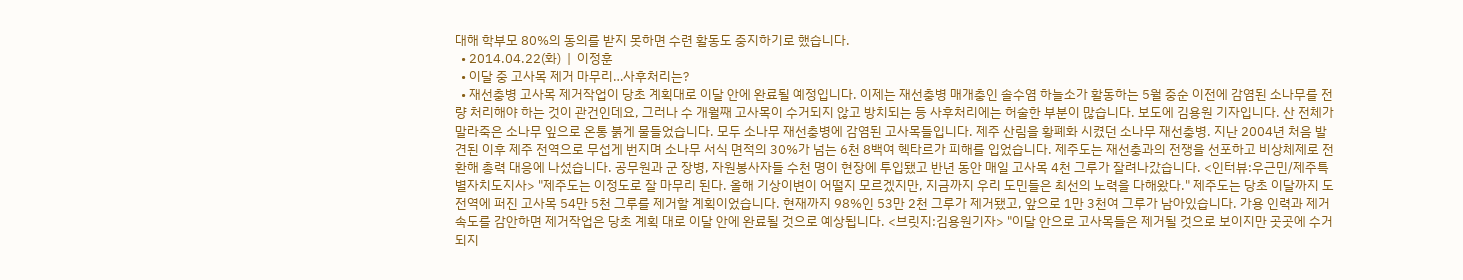대해 학부모 80%의 동의를 받지 못하면 수련 활동도 중지하기로 했습니다.
  • 2014.04.22(화)  |  이정훈
  • 이달 중 고사목 제거 마무리…사후처리는?
  • 재선충병 고사목 제거작업이 당초 계획대로 이달 안에 완료될 예정입니다. 이제는 재선충병 매개충인 솔수염 하늘소가 활동하는 5월 중순 이전에 감염된 소나무를 전량 처리해야 하는 것이 관건인데요, 그러나 수 개월째 고사목이 수거되지 않고 방치되는 등 사후처리에는 허술한 부분이 많습니다. 보도에 김용원 기자입니다. 산 전체가 말라죽은 소나무 잎으로 온통 붉게 물들었습니다. 모두 소나무 재선충병에 감염된 고사목들입니다. 제주 산림을 황폐화 시켰던 소나무 재선충병. 지난 2004년 처음 발견된 이후 제주 전역으로 무섭게 번지며 소나무 서식 면적의 30%가 넘는 6천 8백여 헥타르가 피해를 입었습니다. 제주도는 재선충과의 전쟁을 선포하고 비상체제로 전환해 총력 대응에 나섰습니다. 공무원과 군 장병, 자원봉사자들 수천 명이 현장에 투입됐고 반년 동안 매일 고사목 4천 그루가 잘려나갔습니다. <인터뷰:우근민/제주특별자치도지사> "제주도는 이정도로 잘 마무리 된다. 올해 기상이변이 어떨지 모르겠지만, 지금까지 우리 도민들은 최선의 노력을 다해왔다." 제주도는 당초 이달까지 도 전역에 퍼진 고사목 54만 5천 그루를 제거할 계획이었습니다. 현재까지 98%인 53만 2천 그루가 제거됐고, 앞으로 1만 3천여 그루가 남아있습니다. 가용 인력과 제거 속도를 감안하면 제거작업은 당초 계획 대로 이달 안에 완료될 것으로 예상됩니다. <브릿지:김용원기자> "이달 안으로 고사목들은 제거될 것으로 보이지만 곳곳에 수거되지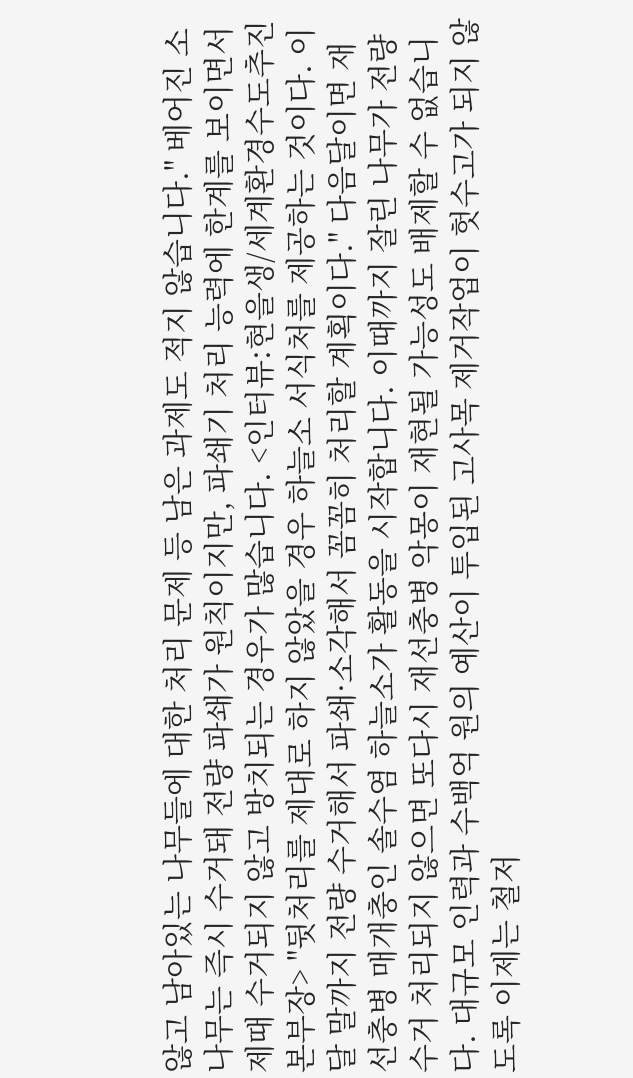않고 남아있는 나무들에 대한 처리 문제 등 남은 과제도 적지 않습니다." 베어진 소나무는 즉시 수거돼 전량 파쇄가 원칙이지만, 파쇄기 처리 능력에 한계를 보이면서 제때 수거되지 않고 방치되는 경우가 많습니다. <인터뷰:현을생/세계환경수도추진본부장> "뒷처리를 제대로 하지 않았을 경우 하늘소 서식처를 제공하는 것이다. 이달 말까지 전량 수거해서 파쇄·소각해서 꼼꼼히 처리할 계획이다." 다음달이면 재선충병 매개충인 솔수염 하늘소가 활동을 시작합니다. 이때까지 잘린 나무가 전량 수거 처리되지 않으면 또다시 재선충병 악몽이 재현될 가능성도 배제할 수 없습니다. 대규모 인력과 수백억 원의 예산이 투입된 고사목 제거작업이 헛수고가 되지 않도록 이제는 철저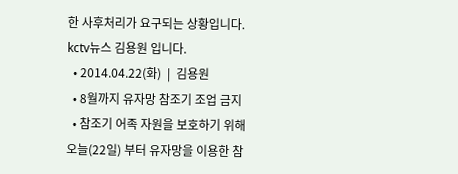한 사후처리가 요구되는 상황입니다. kctv뉴스 김용원 입니다.
  • 2014.04.22(화)  |  김용원
  • 8월까지 유자망 참조기 조업 금지
  • 참조기 어족 자원을 보호하기 위해 오늘(22일) 부터 유자망을 이용한 참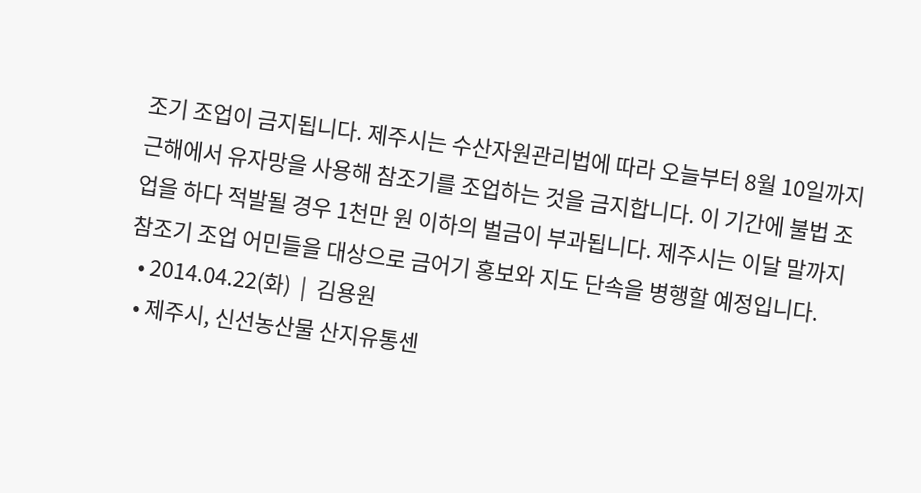조기 조업이 금지됩니다. 제주시는 수산자원관리법에 따라 오늘부터 8월 10일까지 근해에서 유자망을 사용해 참조기를 조업하는 것을 금지합니다. 이 기간에 불법 조업을 하다 적발될 경우 1천만 원 이하의 벌금이 부과됩니다. 제주시는 이달 말까지 참조기 조업 어민들을 대상으로 금어기 홍보와 지도 단속을 병행할 예정입니다.
  • 2014.04.22(화)  |  김용원
  • 제주시, 신선농산물 산지유통센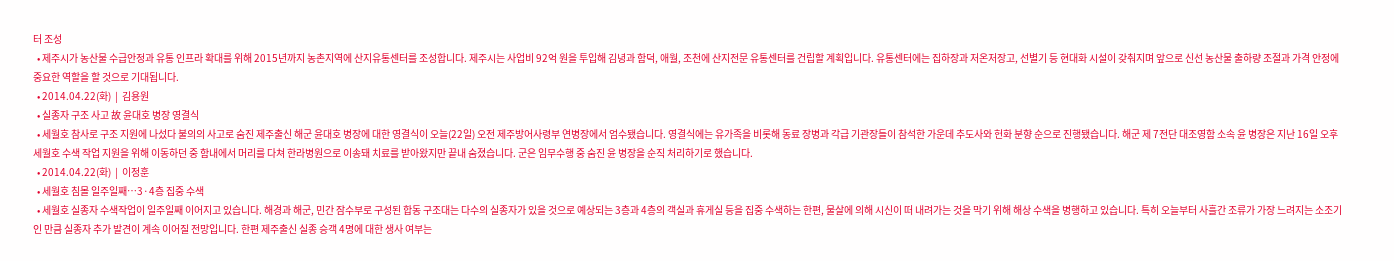터 조성
  • 제주시가 농산물 수급안정과 유통 인프라 확대를 위해 2015년까지 농촌지역에 산지유통센터를 조성합니다. 제주시는 사업비 92억 원을 투입해 김녕과 함덕, 애월, 조천에 산지전문 유통센터를 건립할 계획입니다. 유통센터에는 집하장과 저온저장고, 선별기 등 현대화 시설이 갖춰지며 앞으로 신선 농산물 출하량 조절과 가격 안정에 중요한 역할을 할 것으로 기대됩니다.
  • 2014.04.22(화)  |  김용원
  • 실종자 구조 사고 故 윤대호 병장 영결식
  • 세월호 참사로 구조 지원에 나섰다 불의의 사고로 숨진 제주출신 해군 윤대호 병장에 대한 영결식이 오늘(22일) 오전 제주방어사령부 연병장에서 엄수됐습니다. 영결식에는 유가족을 비롯해 동료 장병과 각급 기관장들이 참석한 가운데 추도사와 헌화 분향 순으로 진행됐습니다. 해군 제 7전단 대조영함 소속 윤 병장은 지난 16일 오후 세월호 수색 작업 지원을 위해 이동하던 중 함내에서 머리를 다쳐 한라병원으로 이송돼 치료를 받아왔지만 끝내 숨졌습니다. 군은 임무수행 중 숨진 윤 병장을 순직 처리하기로 했습니다.
  • 2014.04.22(화)  |  이정훈
  • 세월호 침몰 일주일째…3·4층 집중 수색
  • 세월호 실종자 수색작업이 일주일째 이어지고 있습니다. 해경과 해군, 민간 잠수부로 구성된 합동 구조대는 다수의 실종자가 있을 것으로 예상되는 3층과 4층의 객실과 휴게실 등을 집중 수색하는 한편, 물살에 의해 시신이 떠 내려가는 것을 막기 위해 해상 수색을 병행하고 있습니다. 특히 오늘부터 사흘간 조류가 가장 느려지는 소조기인 만큼 실종자 추가 발견이 계속 이어질 전망입니다. 한편 제주출신 실종 승객 4명에 대한 생사 여부는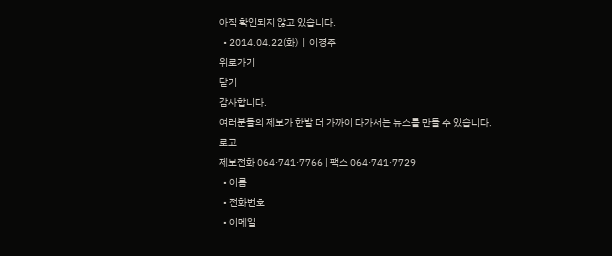아직 확인되지 않고 있습니다.
  • 2014.04.22(화)  |  이경주
위로가기
닫기
감사합니다.
여러분들의 제보가 한발 더 가까이 다가서는 뉴스를 만들 수 있습니다.
로고
제보전화 064·741·7766 | 팩스 064·741·7729
  • 이름
  • 전화번호
  • 이메일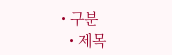• 구분
  • 제목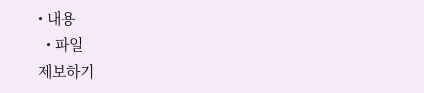• 내용
  • 파일
제보하기